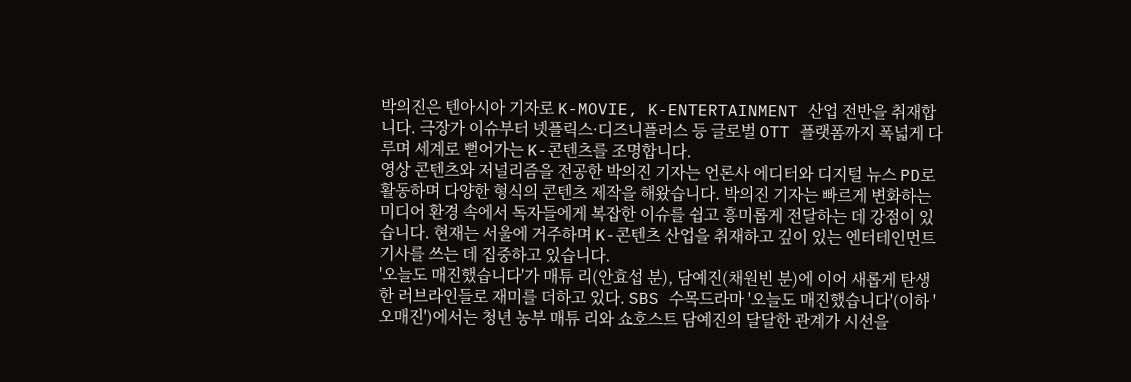박의진은 텐아시아 기자로 K-MOVIE, K-ENTERTAINMENT 산업 전반을 취재합니다. 극장가 이슈부터 넷플릭스·디즈니플러스 등 글로벌 OTT 플랫폼까지 폭넓게 다루며 세계로 뻗어가는 K-콘텐츠를 조명합니다.
영상 콘텐츠와 저널리즘을 전공한 박의진 기자는 언론사 에디터와 디지털 뉴스 PD로 활동하며 다양한 형식의 콘텐츠 제작을 해왔습니다. 박의진 기자는 빠르게 변화하는 미디어 환경 속에서 독자들에게 복잡한 이슈를 쉽고 흥미롭게 전달하는 데 강점이 있습니다. 현재는 서울에 거주하며 K-콘텐츠 산업을 취재하고 깊이 있는 엔터테인먼트 기사를 쓰는 데 집중하고 있습니다.
'오늘도 매진했습니다'가 매튜 리(안효섭 분), 담예진(채원빈 분)에 이어 새롭게 탄생한 러브라인들로 재미를 더하고 있다. SBS 수목드라마 '오늘도 매진했습니다'(이하 '오매진')에서는 청년 농부 매튜 리와 쇼호스트 담예진의 달달한 관계가 시선을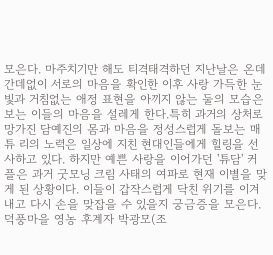모은다. 마주치기만 해도 티격태격하던 지난날은 온데간데없이 서로의 마음을 확인한 이후 사랑 가득한 눈빛과 거침없는 애정 표현을 아끼지 않는 둘의 모습은 보는 이들의 마음을 설레게 한다.특히 과거의 상처로 망가진 담예진의 몸과 마음을 정성스럽게 돌보는 매튜 리의 노력은 일상에 지친 현대인들에게 힐링을 선사하고 있다. 하지만 예쁜 사랑을 이어가던 '튜담' 커플은 과거 굿모닝 크림 사태의 여파로 현재 이별을 맞게 된 상황이다. 이들이 갑작스럽게 닥친 위기를 이겨내고 다시 손을 맞잡을 수 있을지 궁금증을 모은다.덕풍마을 영농 후계자 박광모(조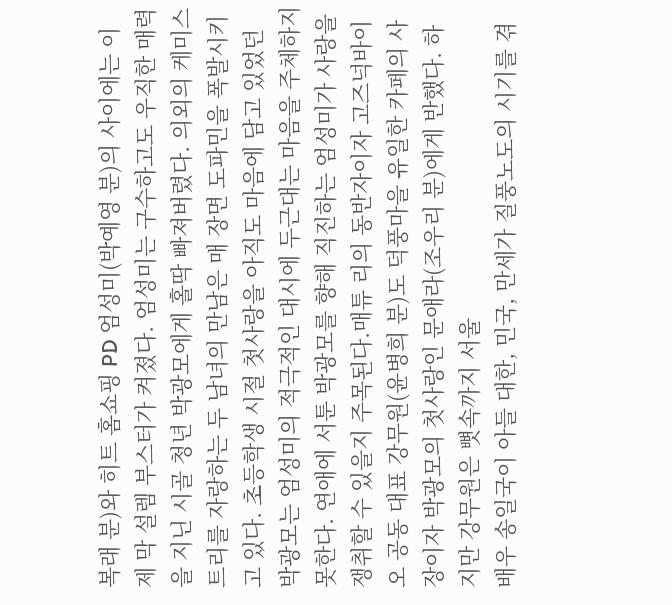복래 분)와 히트 홈쇼핑 PD 엄성미(박예영 분)의 사이에는 이제 막 설렘 부스터가 켜졌다. 엄성미는 구수하고도 우직한 매력을 지닌 시골 청년 박광모에게 홀딱 빠져버렸다. 의외의 케미스트리를 자랑하는 두 남녀의 만남은 매 장면 도파민을 폭발시키고 있다. 초등학생 시절 첫사랑을 아직도 마음에 담고 있었던 박광모는 엄성미의 적극적인 대시에 두근대는 마음을 주체하지 못한다. 연애에 서툰 박광모를 향해 직진하는 엄성미가 사랑을 쟁취할 수 있을지 주목된다.매튜 리의 동반자이자 고즈넉바이오 공동 대표 강무원(윤병희 분)도 덕풍마을 유일한 카페의 사장이자 박광모의 첫사랑인 문애라(조우리 분)에게 반했다. 하지만 강무원은 뼛속까지 서울
배우 송일국이 아들 대한, 민국, 만세가 질풍노도의 시기를 겪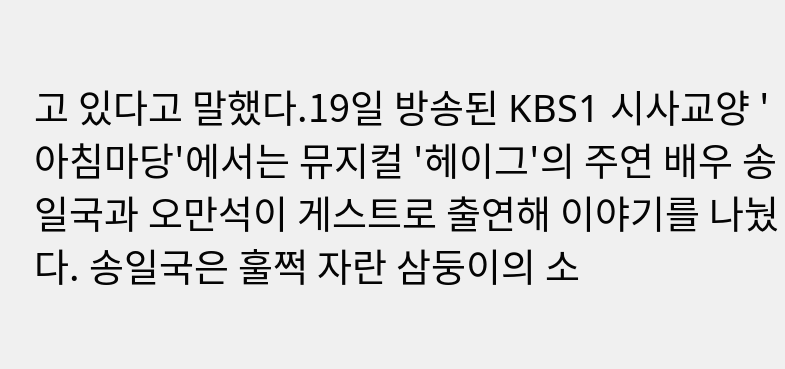고 있다고 말했다.19일 방송된 KBS1 시사교양 '아침마당'에서는 뮤지컬 '헤이그'의 주연 배우 송일국과 오만석이 게스트로 출연해 이야기를 나눴다. 송일국은 훌쩍 자란 삼둥이의 소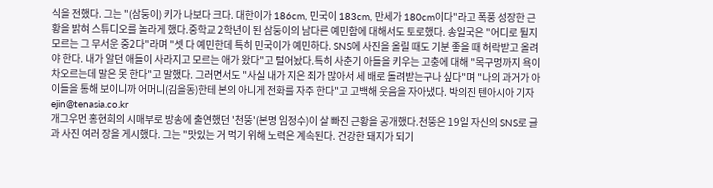식을 전했다. 그는 "(삼둥이) 키가 나보다 크다. 대한이가 186cm, 민국이 183cm, 만세가 180cm이다"라고 폭풍 성장한 근황을 밝혀 스튜디오를 놀라게 했다.중학교 2학년이 된 삼둥이의 남다른 예민함에 대해서도 토로했다. 송일국은 "어디로 튈지 모르는 그 무서운 중2다"라며 "셋 다 예민한데 특히 민국이가 예민하다. SNS에 사진을 올릴 때도 기분 좋을 때 허락받고 올려야 한다. 내가 알던 애들이 사라지고 모르는 애가 왔다"고 털어놨다.특히 사춘기 아들을 키우는 고충에 대해 "목구멍까지 욕이 차오르는데 말은 못 한다"고 말했다. 그러면서도 "사실 내가 지은 죄가 많아서 세 배로 돌려받는구나 싶다"며 "나의 과거가 아이들을 통해 보이니까 어머니(김을동)한테 본의 아니게 전화를 자주 한다"고 고백해 웃음을 자아냈다. 박의진 텐아시아 기자 ejin@tenasia.co.kr
개그우먼 홍현희의 시매부로 방송에 출연했던 '천뚱'(본명 임정수)이 살 빠진 근황을 공개했다.천뚱은 19일 자신의 SNS로 글과 사진 여러 장을 게시했다. 그는 "맛있는 거 먹기 위해 노력은 계속된다. 건강한 돼지가 되기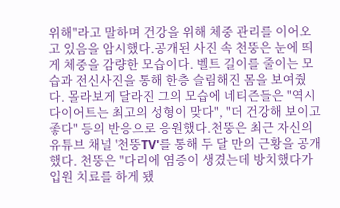위해"라고 말하며 건강을 위해 체중 관리를 이어오고 있음을 암시했다.공개된 사진 속 천뚱은 눈에 띄게 체중을 감량한 모습이다. 벨트 길이를 줄이는 모습과 전신사진을 통해 한층 슬림해진 몸을 보여줬다. 몰라보게 달라진 그의 모습에 네티즌들은 "역시 다이어트는 최고의 성형이 맞다", "더 건강해 보이고 좋다" 등의 반응으로 응원했다.천뚱은 최근 자신의 유튜브 채널 '천뚱TV'를 통해 두 달 만의 근황을 공개했다. 천뚱은 "다리에 염증이 생겼는데 방치했다가 입원 치료를 하게 됐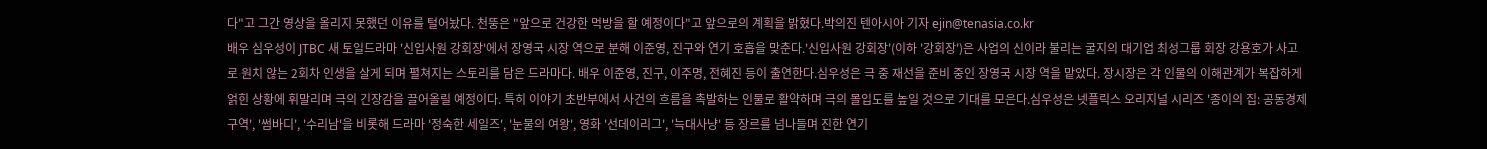다"고 그간 영상을 올리지 못했던 이유를 털어놨다. 천뚱은 "앞으로 건강한 먹방을 할 예정이다"고 앞으로의 계획을 밝혔다.박의진 텐아시아 기자 ejin@tenasia.co.kr
배우 심우성이 JTBC 새 토일드라마 '신입사원 강회장'에서 장영국 시장 역으로 분해 이준영, 진구와 연기 호흡을 맞춘다.'신입사원 강회장'(이하 '강회장')은 사업의 신이라 불리는 굴지의 대기업 최성그룹 회장 강용호가 사고로 원치 않는 2회차 인생을 살게 되며 펼쳐지는 스토리를 담은 드라마다. 배우 이준영, 진구, 이주명, 전혜진 등이 출연한다.심우성은 극 중 재선을 준비 중인 장영국 시장 역을 맡았다. 장시장은 각 인물의 이해관계가 복잡하게 얽힌 상황에 휘말리며 극의 긴장감을 끌어올릴 예정이다. 특히 이야기 초반부에서 사건의 흐름을 촉발하는 인물로 활약하며 극의 몰입도를 높일 것으로 기대를 모은다.심우성은 넷플릭스 오리지널 시리즈 '종이의 집: 공동경제구역', '썸바디', '수리남'을 비롯해 드라마 '정숙한 세일즈', '눈물의 여왕', 영화 '선데이리그', '늑대사냥' 등 장르를 넘나들며 진한 연기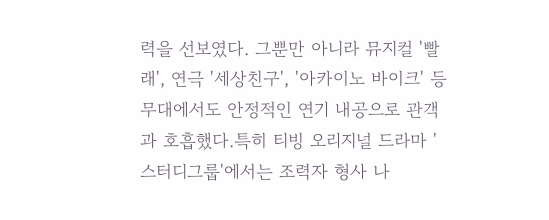력을 선보였다. 그뿐만 아니라 뮤지컬 '빨래', 연극 '세상친구', '아카이노 바이크' 등 무대에서도 안정적인 연기 내공으로 관객과 호흡했다.특히 티빙 오리지널 드라마 '스터디그룹'에서는 조력자 형사 나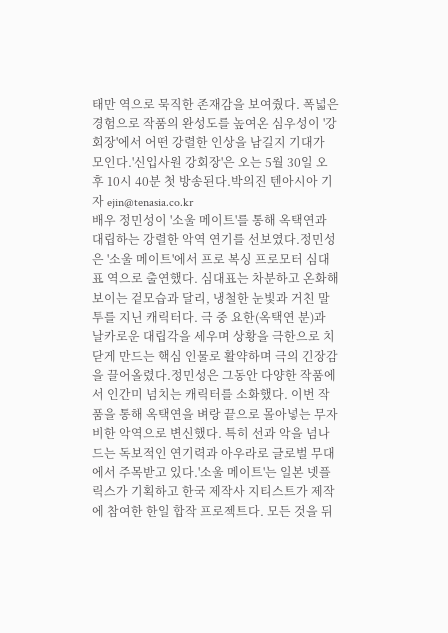태만 역으로 묵직한 존재감을 보여줬다. 폭넓은 경험으로 작품의 완성도를 높여온 심우성이 '강회장'에서 어떤 강렬한 인상을 남길지 기대가 모인다.'신입사원 강회장'은 오는 5월 30일 오후 10시 40분 첫 방송된다.박의진 텐아시아 기자 ejin@tenasia.co.kr
배우 정민성이 '소울 메이트'를 통해 옥택연과 대립하는 강렬한 악역 연기를 선보였다.정민성은 '소울 메이트'에서 프로 복싱 프로모터 심대표 역으로 출연했다. 심대표는 차분하고 온화해 보이는 겉모습과 달리, 냉철한 눈빛과 거친 말투를 지닌 캐릭터다. 극 중 요한(옥택연 분)과 날카로운 대립각을 세우며 상황을 극한으로 치닫게 만드는 핵심 인물로 활약하며 극의 긴장감을 끌어올렸다.정민성은 그동안 다양한 작품에서 인간미 넘치는 캐릭터를 소화했다. 이번 작품을 통해 옥택연을 벼랑 끝으로 몰아넣는 무자비한 악역으로 변신했다. 특히 선과 악을 넘나드는 독보적인 연기력과 아우라로 글로벌 무대에서 주목받고 있다.'소울 메이트'는 일본 넷플릭스가 기획하고 한국 제작사 지티스트가 제작에 참여한 한일 합작 프로젝트다. 모든 것을 뒤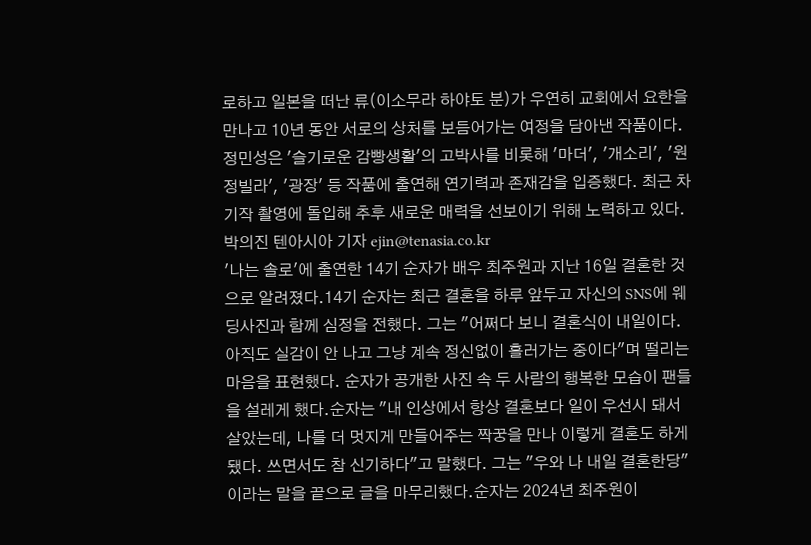로하고 일본을 떠난 류(이소무라 하야토 분)가 우연히 교회에서 요한을 만나고 10년 동안 서로의 상처를 보듬어가는 여정을 담아낸 작품이다.정민성은 '슬기로운 감빵생활'의 고박사를 비롯해 '마더', '개소리', '원정빌라', '광장' 등 작품에 출연해 연기력과 존재감을 입증했다. 최근 차기작 촬영에 돌입해 추후 새로운 매력을 선보이기 위해 노력하고 있다.박의진 텐아시아 기자 ejin@tenasia.co.kr
'나는 솔로'에 출연한 14기 순자가 배우 최주원과 지난 16일 결혼한 것으로 알려졌다.14기 순자는 최근 결혼을 하루 앞두고 자신의 SNS에 웨딩사진과 함께 심정을 전했다. 그는 "어쩌다 보니 결혼식이 내일이다. 아직도 실감이 안 나고 그냥 계속 정신없이 흘러가는 중이다"며 떨리는 마음을 표현했다. 순자가 공개한 사진 속 두 사람의 행복한 모습이 팬들을 설레게 했다.순자는 "내 인상에서 항상 결혼보다 일이 우선시 돼서 살았는데, 나를 더 멋지게 만들어주는 짝꿍을 만나 이렇게 결혼도 하게 됐다. 쓰면서도 참 신기하다"고 말했다. 그는 "우와 나 내일 결혼한당"이라는 말을 끝으로 글을 마무리했다.순자는 2024년 최주원이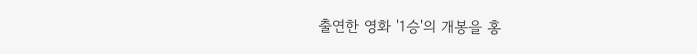출연한 영화 '1승'의 개봉을 홍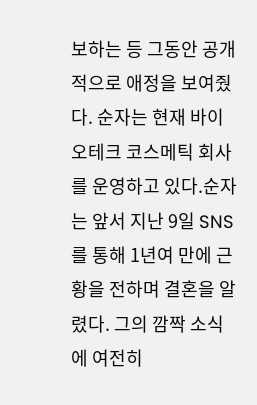보하는 등 그동안 공개적으로 애정을 보여줬다. 순자는 현재 바이오테크 코스메틱 회사를 운영하고 있다.순자는 앞서 지난 9일 SNS를 통해 1년여 만에 근황을 전하며 결혼을 알렸다. 그의 깜짝 소식에 여전히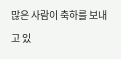많은 사람이 축하를 보내고 있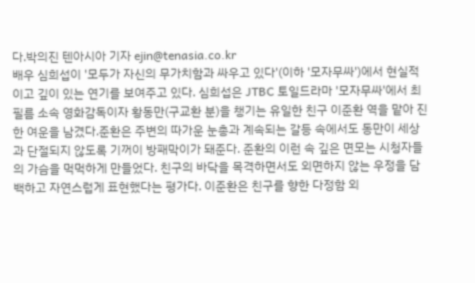다.박의진 텐아시아 기자 ejin@tenasia.co.kr
배우 심희섭이 '모두가 자신의 무가치함과 싸우고 있다'(이하 '모자무싸')에서 현실적이고 깊이 있는 연기를 보여주고 있다. 심희섭은 JTBC 토일드라마 '모자무싸'에서 최필름 소속 영화감독이자 황동만(구교환 분)을 챙기는 유일한 친구 이준환 역을 맡아 진한 여운을 남겼다.준환은 주변의 따가운 눈총과 계속되는 갈등 속에서도 동만이 세상과 단절되지 않도록 기꺼이 방패막이가 돼준다. 준환의 이런 속 깊은 면모는 시청자들의 가슴을 먹먹하게 만들었다. 친구의 바닥을 목격하면서도 외면하지 않는 우정을 담백하고 자연스럽게 표현했다는 평가다. 이준환은 친구를 향한 다정함 외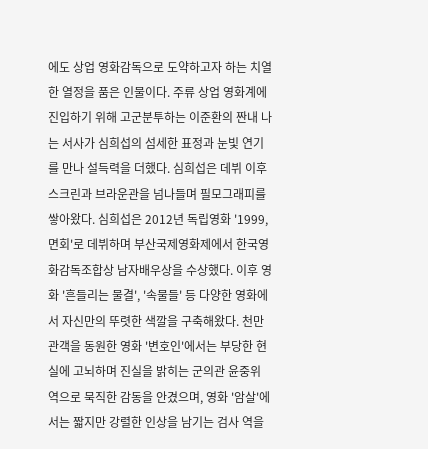에도 상업 영화감독으로 도약하고자 하는 치열한 열정을 품은 인물이다. 주류 상업 영화계에 진입하기 위해 고군분투하는 이준환의 짠내 나는 서사가 심희섭의 섬세한 표정과 눈빛 연기를 만나 설득력을 더했다. 심희섭은 데뷔 이후 스크린과 브라운관을 넘나들며 필모그래피를 쌓아왔다. 심희섭은 2012년 독립영화 '1999, 면회'로 데뷔하며 부산국제영화제에서 한국영화감독조합상 남자배우상을 수상했다. 이후 영화 '흔들리는 물결', '속물들' 등 다양한 영화에서 자신만의 뚜렷한 색깔을 구축해왔다. 천만 관객을 동원한 영화 '변호인'에서는 부당한 현실에 고뇌하며 진실을 밝히는 군의관 윤중위 역으로 묵직한 감동을 안겼으며, 영화 '암살'에서는 짧지만 강렬한 인상을 남기는 검사 역을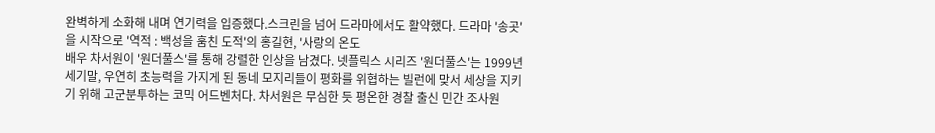완벽하게 소화해 내며 연기력을 입증했다.스크린을 넘어 드라마에서도 활약했다. 드라마 '송곳'을 시작으로 '역적 : 백성을 훔친 도적'의 홍길현, '사랑의 온도
배우 차서원이 '원더풀스'를 통해 강렬한 인상을 남겼다. 넷플릭스 시리즈 '원더풀스'는 1999년 세기말, 우연히 초능력을 가지게 된 동네 모지리들이 평화를 위협하는 빌런에 맞서 세상을 지키기 위해 고군분투하는 코믹 어드벤처다. 차서원은 무심한 듯 평온한 경찰 출신 민간 조사원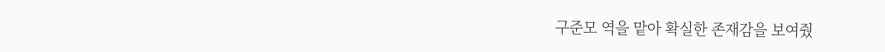구준모 역을 맡아 확실한 존재감을 보여줬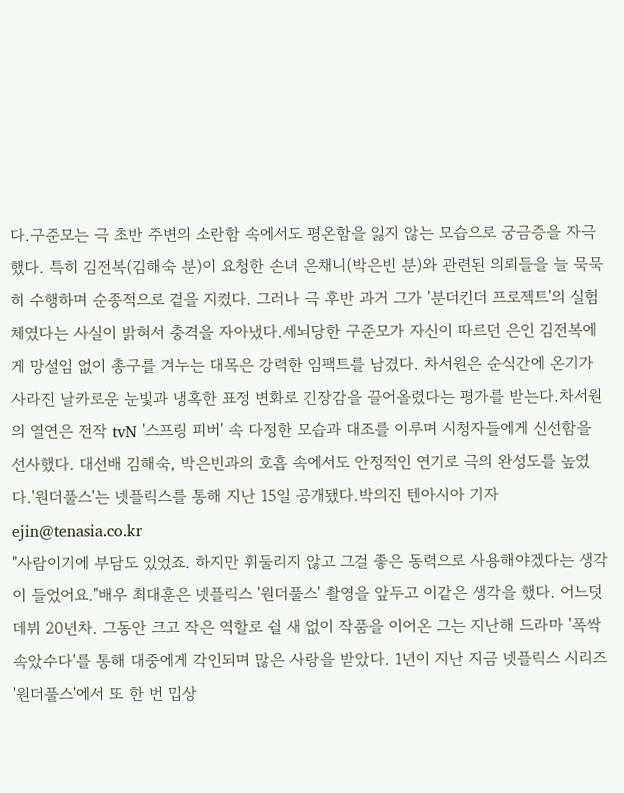다.구준모는 극 초반 주변의 소란함 속에서도 평온함을 잃지 않는 모습으로 궁금증을 자극했다. 특히 김전복(김해숙 분)이 요청한 손녀 은채니(박은빈 분)와 관련된 의뢰들을 늘 묵묵히 수행하며 순종적으로 곁을 지켰다. 그러나 극 후반 과거 그가 '분더킨더 프로젝트'의 실험체였다는 사실이 밝혀서 충격을 자아냈다.세뇌당한 구준모가 자신이 따르던 은인 김전복에게 망설임 없이 총구를 겨누는 대목은 강력한 임팩트를 남겼다. 차서원은 순식간에 온기가 사라진 날카로운 눈빛과 냉혹한 표정 변화로 긴장감을 끌어올렸다는 평가를 받는다.차서원의 열연은 전작 tvN '스프링 피버' 속 다정한 모습과 대조를 이루며 시청자들에게 신선함을 선사했다. 대선배 김해숙, 박은빈과의 호흡 속에서도 안정적인 연기로 극의 완성도를 높였다.'원더풀스'는 넷플릭스를 통해 지난 15일 공개됐다.박의진 텐아시아 기자 ejin@tenasia.co.kr
"사람이기에 부담도 있었죠. 하지만 휘둘리지 않고 그걸 좋은 동력으로 사용해야겠다는 생각이 들었어요."배우 최대훈은 넷플릭스 '원더풀스' 촬영을 앞두고 이같은 생각을 했다. 어느덧 데뷔 20년차. 그동안 크고 작은 역할로 쉴 새 없이 작품을 이어온 그는 지난해 드라마 '폭싹 속았수다'를 통해 대중에게 각인되며 많은 사랑을 받았다. 1년이 지난 지금 넷플릭스 시리즈 '원더풀스'에서 또 한 번 밉상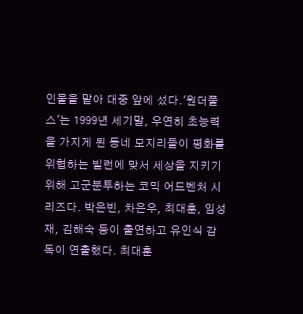인물을 맡아 대중 앞에 섰다.'원더풀스'는 1999년 세기말, 우연히 초능력을 가지게 된 동네 모지리들이 평화를 위협하는 빌런에 맞서 세상을 지키기 위해 고군분투하는 코믹 어드벤처 시리즈다. 박은빈, 차은우, 최대훈, 임성재, 김해숙 등이 출연하고 유인식 감독이 연출했다. 최대훈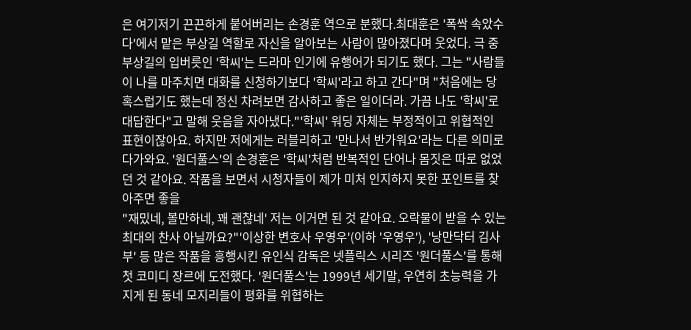은 여기저기 끈끈하게 붙어버리는 손경훈 역으로 분했다.최대훈은 '폭싹 속았수다'에서 맡은 부상길 역할로 자신을 알아보는 사람이 많아졌다며 웃었다. 극 중 부상길의 입버릇인 '학씨'는 드라마 인기에 유행어가 되기도 했다. 그는 "사람들이 나를 마주치면 대화를 신청하기보다 '학씨'라고 하고 간다"며 "처음에는 당혹스럽기도 했는데 정신 차려보면 감사하고 좋은 일이더라. 가끔 나도 '학씨'로 대답한다"고 말해 웃음을 자아냈다."'학씨' 워딩 자체는 부정적이고 위협적인 표현이잖아요. 하지만 저에게는 러블리하고 '만나서 반가워요'라는 다른 의미로 다가와요. '원더풀스'의 손경훈은 '학씨'처럼 반복적인 단어나 몸짓은 따로 없었던 것 같아요. 작품을 보면서 시청자들이 제가 미처 인지하지 못한 포인트를 찾아주면 좋을
"재밌네, 볼만하네, 꽤 괜찮네' 저는 이거면 된 것 같아요. 오락물이 받을 수 있는 최대의 찬사 아닐까요?"'이상한 변호사 우영우'(이하 '우영우'), '낭만닥터 김사부' 등 많은 작품을 흥행시킨 유인식 감독은 넷플릭스 시리즈 '원더풀스'를 통해 첫 코미디 장르에 도전했다. '원더풀스'는 1999년 세기말, 우연히 초능력을 가지게 된 동네 모지리들이 평화를 위협하는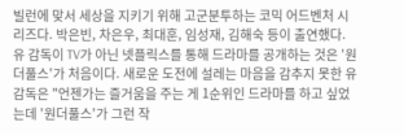빌런에 맞서 세상을 지키기 위해 고군분투하는 코믹 어드벤처 시리즈다. 박은빈, 차은우, 최대훈, 임성재, 김해숙 등이 출연했다. 유 감독이 TV가 아닌 넷플릭스를 통해 드라마를 공개하는 것은 '원더풀스'가 처음이다. 새로운 도전에 설레는 마음을 감추지 못한 유 감독은 "언젠가는 즐거움을 주는 게 1순위인 드라마를 하고 싶었는데 '원더풀스'가 그런 작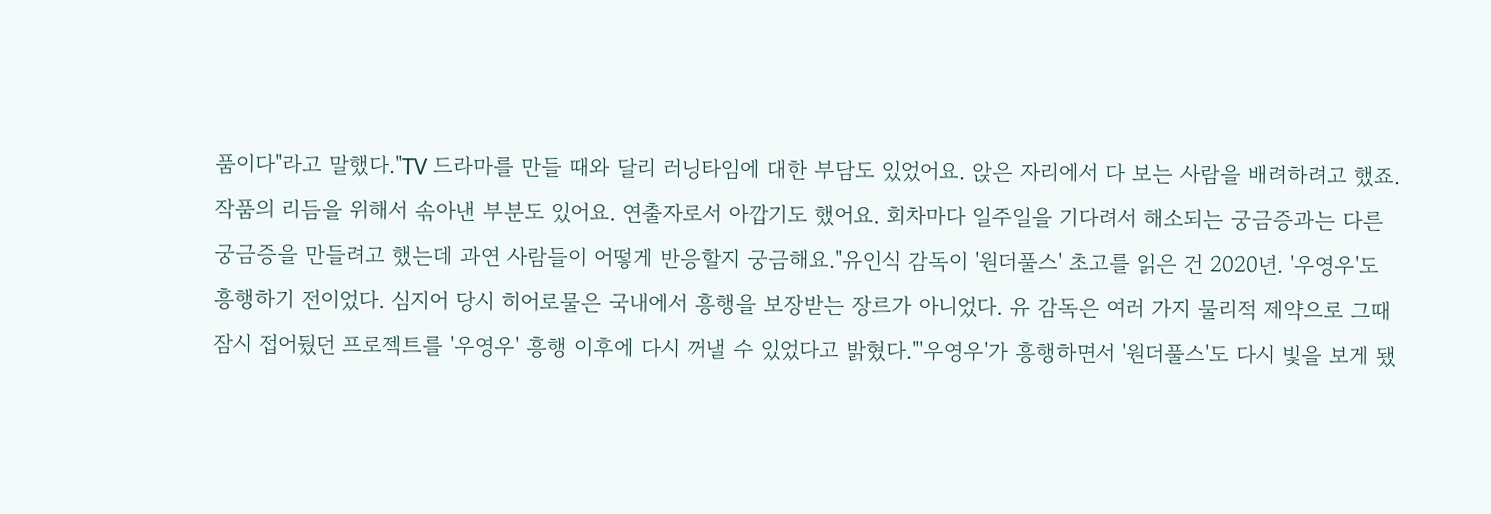품이다"라고 말했다."TV 드라마를 만들 때와 달리 러닝타임에 대한 부담도 있었어요. 앉은 자리에서 다 보는 사람을 배려하려고 했죠. 작품의 리듬을 위해서 솎아낸 부분도 있어요. 연출자로서 아깝기도 했어요. 회차마다 일주일을 기다려서 해소되는 궁금증과는 다른 궁금증을 만들려고 했는데 과연 사람들이 어떻게 반응할지 궁금해요."유인식 감독이 '원더풀스' 초고를 읽은 건 2020년. '우영우'도 흥행하기 전이었다. 심지어 당시 히어로물은 국내에서 흥행을 보장받는 장르가 아니었다. 유 감독은 여러 가지 물리적 제약으로 그때 잠시 접어뒀던 프로젝트를 '우영우' 흥행 이후에 다시 꺼낼 수 있었다고 밝혔다."'우영우'가 흥행하면서 '원더풀스'도 다시 빛을 보게 됐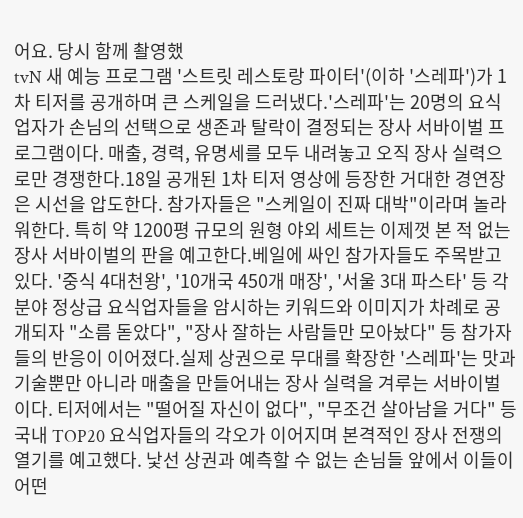어요. 당시 함께 촬영했
tvN 새 예능 프로그램 '스트릿 레스토랑 파이터'(이하 '스레파')가 1차 티저를 공개하며 큰 스케일을 드러냈다.'스레파'는 20명의 요식업자가 손님의 선택으로 생존과 탈락이 결정되는 장사 서바이벌 프로그램이다. 매출, 경력, 유명세를 모두 내려놓고 오직 장사 실력으로만 경쟁한다.18일 공개된 1차 티저 영상에 등장한 거대한 경연장은 시선을 압도한다. 참가자들은 "스케일이 진짜 대박"이라며 놀라워한다. 특히 약 1200평 규모의 원형 야외 세트는 이제껏 본 적 없는 장사 서바이벌의 판을 예고한다.베일에 싸인 참가자들도 주목받고 있다. '중식 4대천왕', '10개국 450개 매장', '서울 3대 파스타' 등 각 분야 정상급 요식업자들을 암시하는 키워드와 이미지가 차례로 공개되자 "소름 돋았다", "장사 잘하는 사람들만 모아놨다" 등 참가자들의 반응이 이어졌다.실제 상권으로 무대를 확장한 '스레파'는 맛과 기술뿐만 아니라 매출을 만들어내는 장사 실력을 겨루는 서바이벌이다. 티저에서는 "떨어질 자신이 없다", "무조건 살아남을 거다" 등 국내 TOP20 요식업자들의 각오가 이어지며 본격적인 장사 전쟁의 열기를 예고했다. 낯선 상권과 예측할 수 없는 손님들 앞에서 이들이 어떤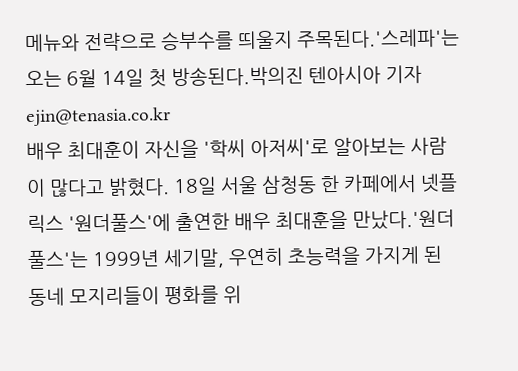메뉴와 전략으로 승부수를 띄울지 주목된다.'스레파'는 오는 6월 14일 첫 방송된다.박의진 텐아시아 기자 ejin@tenasia.co.kr
배우 최대훈이 자신을 '학씨 아저씨'로 알아보는 사람이 많다고 밝혔다. 18일 서울 삼청동 한 카페에서 넷플릭스 '원더풀스'에 출연한 배우 최대훈을 만났다.'원더풀스'는 1999년 세기말, 우연히 초능력을 가지게 된 동네 모지리들이 평화를 위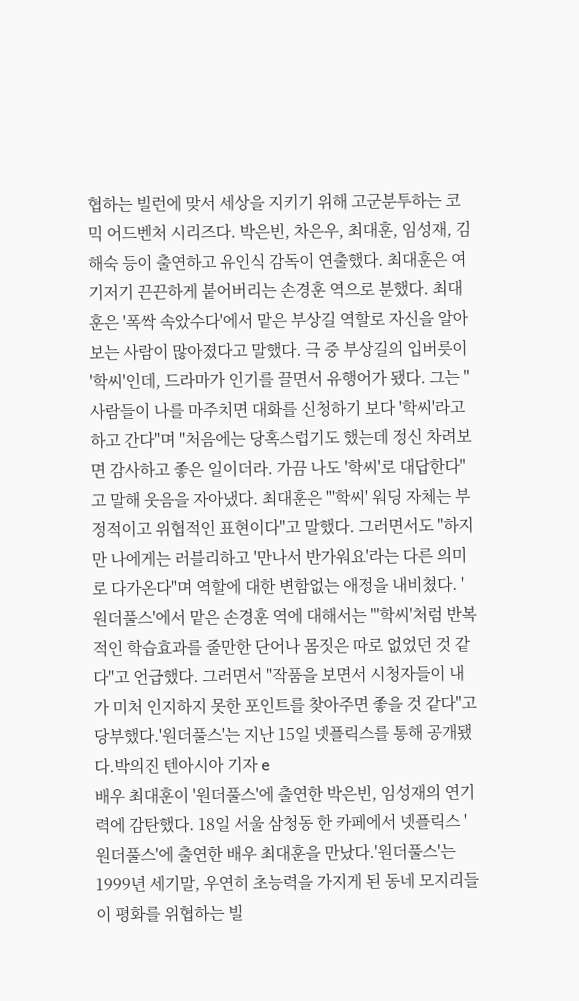협하는 빌런에 맞서 세상을 지키기 위해 고군분투하는 코믹 어드벤처 시리즈다. 박은빈, 차은우, 최대훈, 임성재, 김해숙 등이 출연하고 유인식 감독이 연출했다. 최대훈은 여기저기 끈끈하게 붙어버리는 손경훈 역으로 분했다. 최대훈은 '폭싹 속았수다'에서 맡은 부상길 역할로 자신을 알아보는 사람이 많아졌다고 말했다. 극 중 부상길의 입버릇이 '학씨'인데, 드라마가 인기를 끌면서 유행어가 됐다. 그는 "사람들이 나를 마주치면 대화를 신청하기 보다 '학씨'라고 하고 간다"며 "처음에는 당혹스럽기도 했는데 정신 차려보면 감사하고 좋은 일이더라. 가끔 나도 '학씨'로 대답한다"고 말해 웃음을 자아냈다. 최대훈은 "'학씨' 워딩 자체는 부정적이고 위협적인 표현이다"고 말했다. 그러면서도 "하지만 나에게는 러블리하고 '만나서 반가워요'라는 다른 의미로 다가온다"며 역할에 대한 변함없는 애정을 내비쳤다. '원더풀스'에서 맡은 손경훈 역에 대해서는 "'학씨'처럼 반복적인 학습효과를 줄만한 단어나 몸짓은 따로 없었던 것 같다"고 언급했다. 그러면서 "작품을 보면서 시청자들이 내가 미처 인지하지 못한 포인트를 찾아주면 좋을 것 같다"고 당부했다.'원더풀스'는 지난 15일 넷플릭스를 통해 공개됐다.박의진 텐아시아 기자 e
배우 최대훈이 '원더풀스'에 출연한 박은빈, 임성재의 연기력에 감탄했다. 18일 서울 삼청동 한 카페에서 넷플릭스 '원더풀스'에 출연한 배우 최대훈을 만났다.'원더풀스'는 1999년 세기말, 우연히 초능력을 가지게 된 동네 모지리들이 평화를 위협하는 빌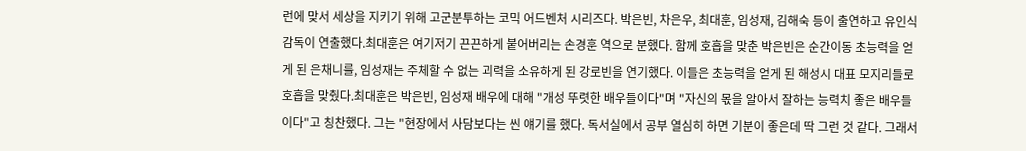런에 맞서 세상을 지키기 위해 고군분투하는 코믹 어드벤처 시리즈다. 박은빈, 차은우, 최대훈, 임성재, 김해숙 등이 출연하고 유인식 감독이 연출했다.최대훈은 여기저기 끈끈하게 붙어버리는 손경훈 역으로 분했다. 함께 호흡을 맞춘 박은빈은 순간이동 초능력을 얻게 된 은채니를, 임성재는 주체할 수 없는 괴력을 소유하게 된 강로빈을 연기했다. 이들은 초능력을 얻게 된 해성시 대표 모지리들로 호흡을 맞췄다.최대훈은 박은빈, 임성재 배우에 대해 "개성 뚜렷한 배우들이다"며 "자신의 몫을 알아서 잘하는 능력치 좋은 배우들이다"고 칭찬했다. 그는 "현장에서 사담보다는 씬 얘기를 했다. 독서실에서 공부 열심히 하면 기분이 좋은데 딱 그런 것 같다. 그래서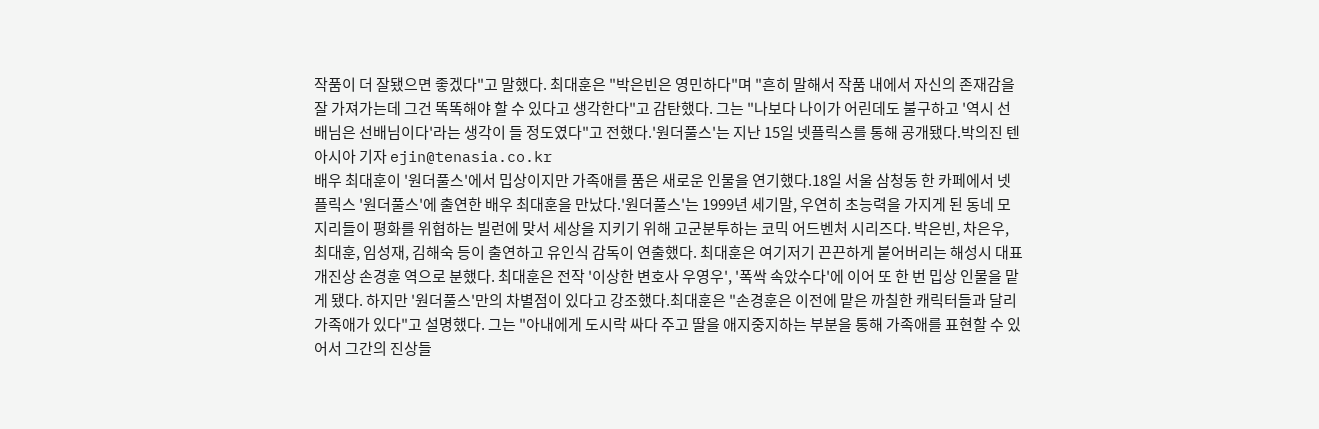작품이 더 잘됐으면 좋겠다"고 말했다. 최대훈은 "박은빈은 영민하다"며 "흔히 말해서 작품 내에서 자신의 존재감을 잘 가져가는데 그건 똑똑해야 할 수 있다고 생각한다"고 감탄했다. 그는 "나보다 나이가 어린데도 불구하고 '역시 선배님은 선배님이다'라는 생각이 들 정도였다"고 전했다.'원더풀스'는 지난 15일 넷플릭스를 통해 공개됐다.박의진 텐아시아 기자 ejin@tenasia.co.kr
배우 최대훈이 '원더풀스'에서 밉상이지만 가족애를 품은 새로운 인물을 연기했다.18일 서울 삼청동 한 카페에서 넷플릭스 '원더풀스'에 출연한 배우 최대훈을 만났다.'원더풀스'는 1999년 세기말, 우연히 초능력을 가지게 된 동네 모지리들이 평화를 위협하는 빌런에 맞서 세상을 지키기 위해 고군분투하는 코믹 어드벤처 시리즈다. 박은빈, 차은우, 최대훈, 임성재, 김해숙 등이 출연하고 유인식 감독이 연출했다. 최대훈은 여기저기 끈끈하게 붙어버리는 해성시 대표 개진상 손경훈 역으로 분했다. 최대훈은 전작 '이상한 변호사 우영우', '폭싹 속았수다'에 이어 또 한 번 밉상 인물을 맡게 됐다. 하지만 '원더풀스'만의 차별점이 있다고 강조했다.최대훈은 "손경훈은 이전에 맡은 까칠한 캐릭터들과 달리 가족애가 있다"고 설명했다. 그는 "아내에게 도시락 싸다 주고 딸을 애지중지하는 부분을 통해 가족애를 표현할 수 있어서 그간의 진상들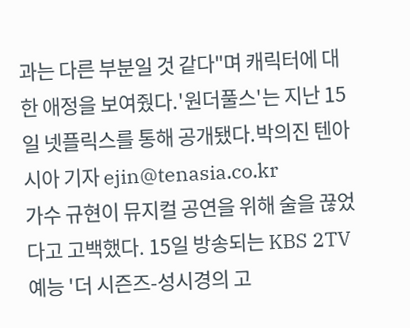과는 다른 부분일 것 같다"며 캐릭터에 대한 애정을 보여줬다.'원더풀스'는 지난 15일 넷플릭스를 통해 공개됐다.박의진 텐아시아 기자 ejin@tenasia.co.kr
가수 규현이 뮤지컬 공연을 위해 술을 끊었다고 고백했다. 15일 방송되는 KBS 2TV 예능 '더 시즌즈-성시경의 고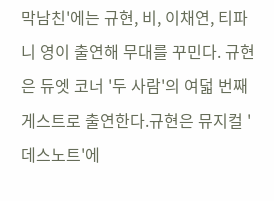막남친'에는 규현, 비, 이채연, 티파니 영이 출연해 무대를 꾸민다. 규현은 듀엣 코너 '두 사람'의 여덟 번째 게스트로 출연한다.규현은 뮤지컬 '데스노트'에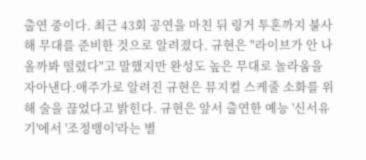출연 중이다. 최근 43회 공연을 마친 뒤 링거 투혼까지 불사해 무대를 준비한 것으로 알려졌다. 규현은 "라이브가 안 나올까봐 떨렸다"고 말했지만 완성도 높은 무대로 놀라움을 자아낸다.애주가로 알려진 규현은 뮤지컬 스케줄 소화를 위해 술을 끊었다고 밝힌다. 규현은 앞서 출연한 예능 '신서유기'에서 '조정뱅이'라는 별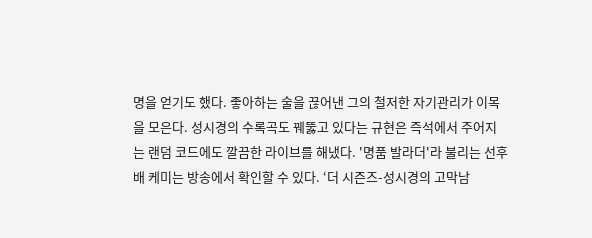명을 얻기도 했다. 좋아하는 술을 끊어낸 그의 철저한 자기관리가 이목을 모은다. 성시경의 수록곡도 꿰뚫고 있다는 규현은 즉석에서 주어지는 랜덤 코드에도 깔끔한 라이브를 해냈다. '명품 발라더'라 불리는 선후배 케미는 방송에서 확인할 수 있다. ‘더 시즌즈-성시경의 고막남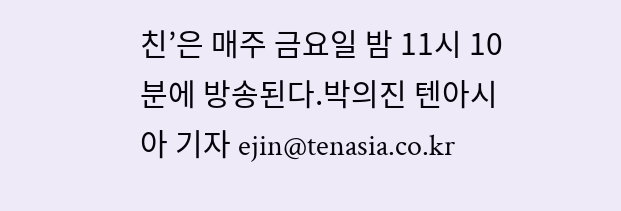친’은 매주 금요일 밤 11시 10분에 방송된다.박의진 텐아시아 기자 ejin@tenasia.co.kr